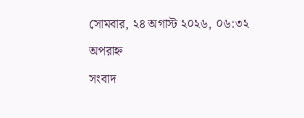সোমবার, ২৪ অগাস্ট ২০২৬, ০৬:৩২ অপরাহ্ন
সংবাদ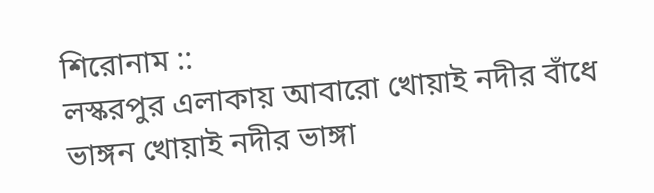শিরোনাম ::
লস্করপুর এলাকায় আবারো খোয়াই নদীর বাঁধে ভাঙ্গন খোয়াই নদীর ভাঙ্গা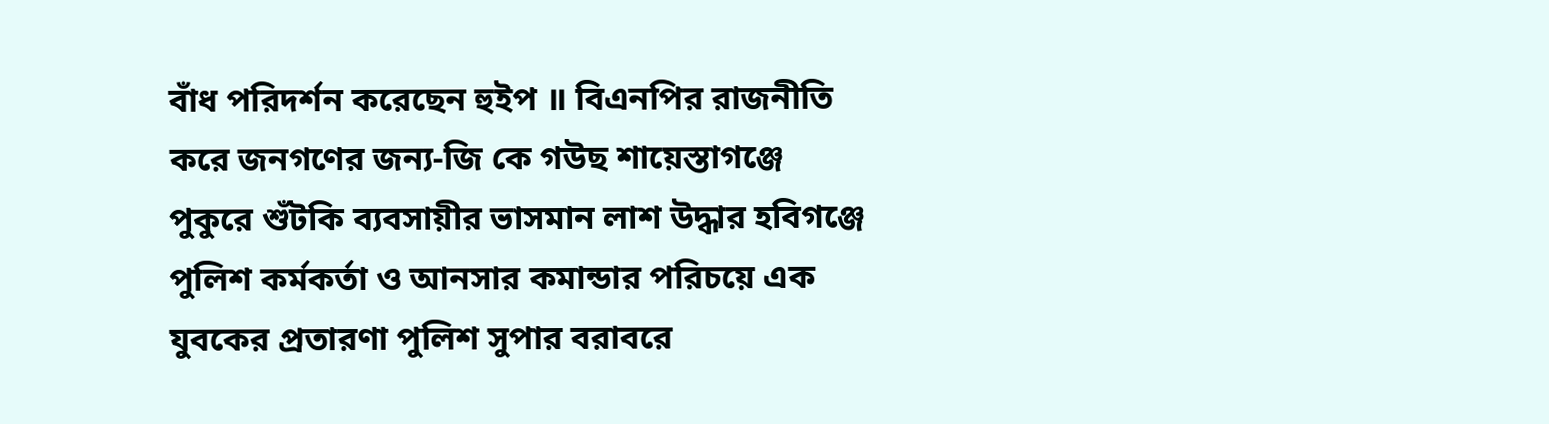বাঁধ পরিদর্শন করেছেন হুইপ ॥ বিএনপির রাজনীতি করে জনগণের জন্য-জি কে গউছ শায়েস্তাগঞ্জে পুকুরে শুঁটকি ব্যবসায়ীর ভাসমান লাশ উদ্ধার হবিগঞ্জে পুলিশ কর্মকর্তা ও আনসার কমান্ডার পরিচয়ে এক যুবকের প্রতারণা পুলিশ সুপার বরাবরে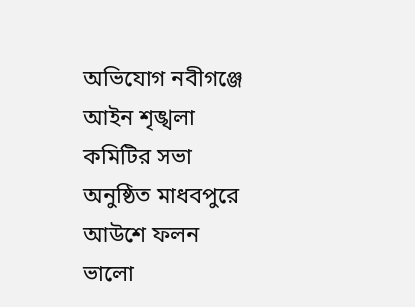অভিযোগ নবীগঞ্জে আইন শৃঙ্খলা কমিটির সভা অনুষ্ঠিত মাধবপুরে আউশে ফলন ভালো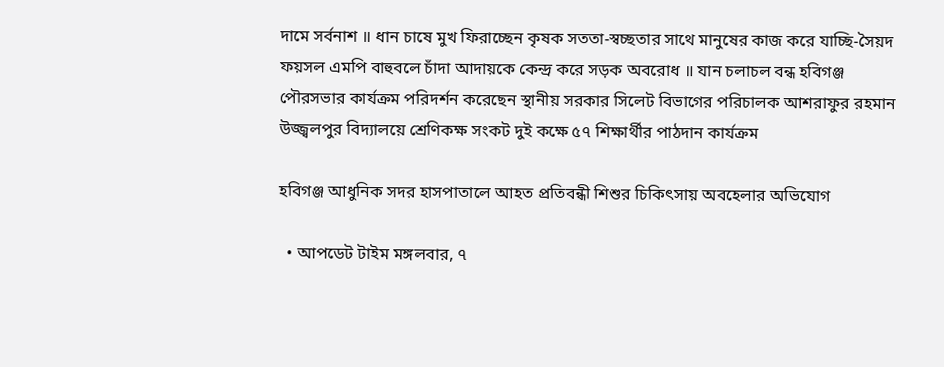দামে সর্বনাশ ॥ ধান চাষে মুখ ফিরাচ্ছেন কৃষক সততা-স্বচ্ছতার সাথে মানুষের কাজ করে যাচ্ছি-সৈয়দ ফয়সল এমপি বাহুবলে চাঁদা আদায়কে কেন্দ্র করে সড়ক অবরোধ ॥ যান চলাচল বন্ধ হবিগঞ্জ পৌরসভার কার্যক্রম পরিদর্শন করেছেন স্থানীয় সরকার সিলেট বিভাগের পরিচালক আশরাফুর রহমান উজ্জ্বলপুর বিদ্যালয়ে শ্রেণিকক্ষ সংকট দুই কক্ষে ৫৭ শিক্ষার্থীর পাঠদান কার্যক্রম

হবিগঞ্জ আধুনিক সদর হাসপাতালে আহত প্রতিবন্ধী শিশুর চিকিৎসায় অবহেলার অভিযোগ

  • আপডেট টাইম মঙ্গলবার, ৭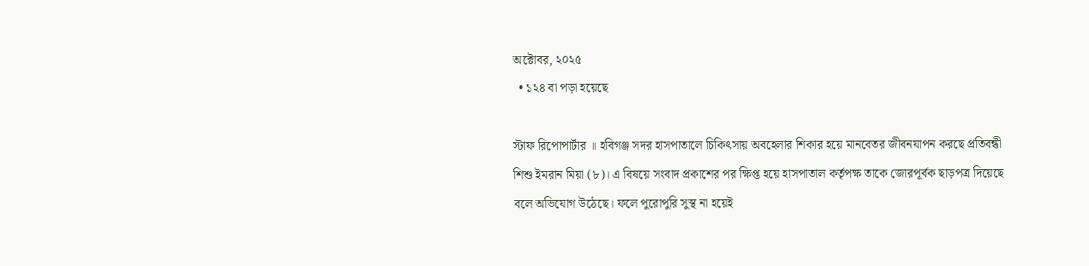অক্টোবর, ২০২৫
  • ১২৪ বা পড়া হয়েছে

স্টাফ রিপোপার্টার ॥ হবিগঞ্জ সদর হাসপাতালে চিকিৎসায় অবহেলার শিকার হয়ে মানবেতর জীবনযাপন করছে প্রতিবন্ধী শিশু ইমরান মিয়া (৮)। এ বিষয়ে সংবাদ প্রকাশের পর ক্ষিপ্ত হয়ে হাসপাতাল কর্তৃপক্ষ তাকে জোরপূর্বক ছাড়পত্র দিয়েছে বলে অভিযোগ উঠেছে। ফলে পুরোপুরি সুস্থ না হয়েই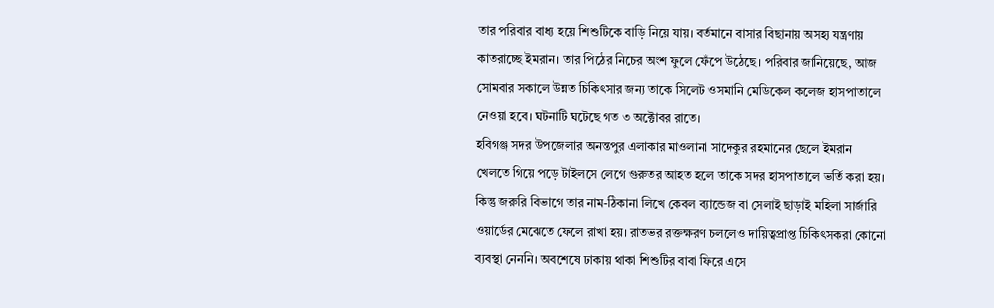তার পরিবার বাধ্য হয়ে শিশুটিকে বাড়ি নিয়ে যায়। বর্তমানে বাসার বিছানায় অসহ্য যন্ত্রণায় কাতরাচ্ছে ইমরান। তার পিঠের নিচের অংশ ফুলে ফেঁপে উঠেছে। পরিবার জানিয়েছে, আজ সোমবার সকালে উন্নত চিকিৎসার জন্য তাকে সিলেট ওসমানি মেডিকেল কলেজ হাসপাতালে নেওয়া হবে। ঘটনাটি ঘটেছে গত ৩ অক্টোবর রাতে।
হবিগঞ্জ সদর উপজেলার অনন্তপুর এলাকার মাওলানা সাদেকুর রহমানের ছেলে ইমরান খেলতে গিয়ে পড়ে টাইলসে লেগে গুরুতর আহত হলে তাকে সদর হাসপাতালে ভর্তি করা হয়। কিন্তু জরুরি বিভাগে তার নাম-ঠিকানা লিখে কেবল ব্যান্ডেজ বা সেলাই ছাড়াই মহিলা সার্জারি ওয়ার্ডের মেঝেতে ফেলে রাখা হয়। রাতভর রক্তক্ষরণ চললেও দায়িত্বপ্রাপ্ত চিকিৎসকরা কোনো ব্যবস্থা নেননি। অবশেষে ঢাকায় থাকা শিশুটির বাবা ফিরে এসে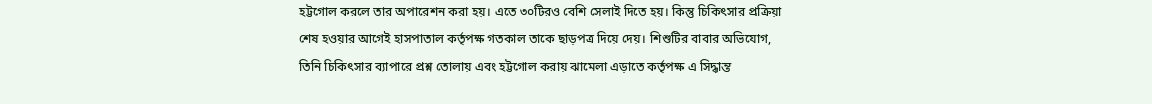হট্টগোল করলে তার অপারেশন করা হয়। এতে ৩০টিরও বেশি সেলাই দিতে হয়। কিন্তু চিকিৎসার প্রক্রিয়া শেষ হওয়ার আগেই হাসপাতাল কর্তৃপক্ষ গতকাল তাকে ছাড়পত্র দিয়ে দেয়। শিশুটির বাবার অভিযোগ, তিনি চিকিৎসার ব্যাপারে প্রশ্ন তোলায় এবং হট্টগোল করায় ঝামেলা এড়াতে কর্তৃপক্ষ এ সিদ্ধান্ত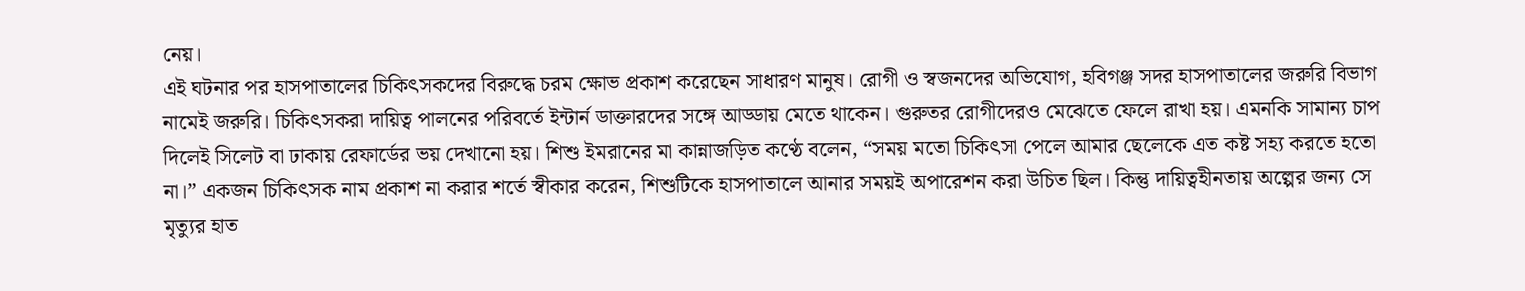নেয়।
এই ঘটনার পর হাসপাতালের চিকিৎসকদের বিরুদ্ধে চরম ক্ষোভ প্রকাশ করেছেন সাধারণ মানুষ। রোগী ও স্বজনদের অভিযোগ, হবিগঞ্জ সদর হাসপাতালের জরুরি বিভাগ নামেই জরুরি। চিকিৎসকরা দায়িত্ব পালনের পরিবর্তে ইন্টার্ন ডাক্তারদের সঙ্গে আড্ডায় মেতে থাকেন। গুরুতর রোগীদেরও মেঝেতে ফেলে রাখা হয়। এমনকি সামান্য চাপ দিলেই সিলেট বা ঢাকায় রেফার্ডের ভয় দেখানো হয়। শিশু ইমরানের মা কান্নাজড়িত কণ্ঠে বলেন, “সময় মতো চিকিৎসা পেলে আমার ছেলেকে এত কষ্ট সহ্য করতে হতো না।” একজন চিকিৎসক নাম প্রকাশ না করার শর্তে স্বীকার করেন, শিশুটিকে হাসপাতালে আনার সময়ই অপারেশন করা উচিত ছিল। কিন্তু দায়িত্বহীনতায় অল্পের জন্য সে মৃত্যুর হাত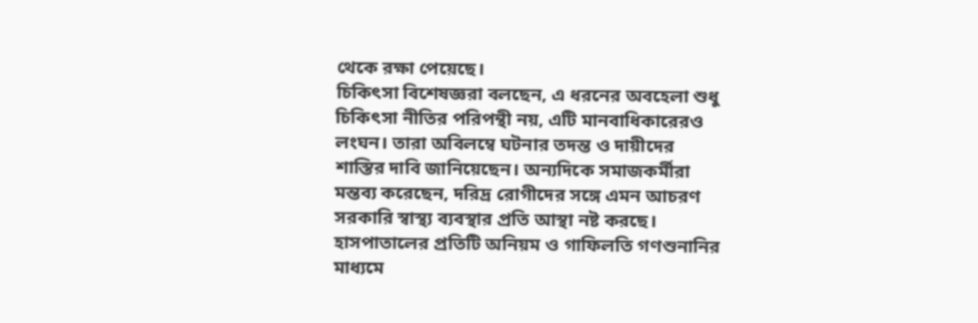থেকে রক্ষা পেয়েছে।
চিকিৎসা বিশেষজ্ঞরা বলছেন, এ ধরনের অবহেলা শুধু চিকিৎসা নীতির পরিপন্থী নয়, এটি মানবাধিকারেরও লংঘন। তারা অবিলম্বে ঘটনার তদন্ত ও দায়ীদের শাস্তির দাবি জানিয়েছেন। অন্যদিকে সমাজকর্মীরা মন্তব্য করেছেন, দরিদ্র রোগীদের সঙ্গে এমন আচরণ সরকারি স্বাস্থ্য ব্যবস্থার প্রতি আস্থা নষ্ট করছে। হাসপাতালের প্রতিটি অনিয়ম ও গাফিলতি গণশুনানির মাধ্যমে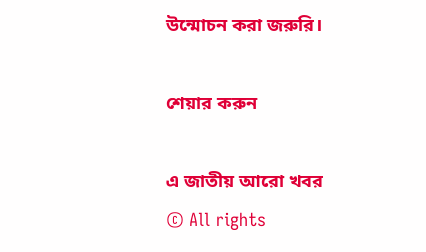উন্মোচন করা জরুরি।

শেয়ার করুন

এ জাতীয় আরো খবর
© All rights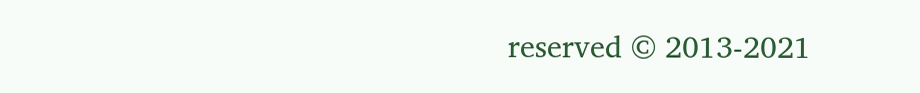reserved © 2013-2021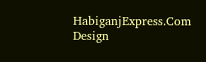HabiganjExpress.Com
Design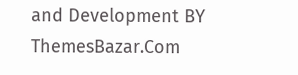and Development BY ThemesBazar.Com